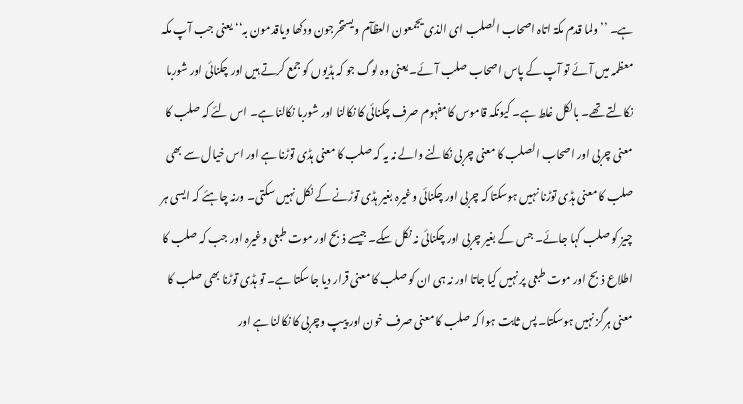ہے۔ ’’ولما قدم مکۃ اتاہ اصحاب الصلب ای الذی یجمعون العظآم ویستخرجون ودکھا ویاقدمون بہ‘‘ یعنی جب آپ مکہ معظمہ میں آئے تو آپ کے پاس اصحاب صلب آئے۔ یعنی وہ لوگ جو کہ ہڈیوں کو جمع کرتے ہیں اور چکنائی اور شوربا نکالتے تھے۔ بالکل غلط ہے۔ کیونکہ قاموس کا مفہوم صرف چکنائی کا نکالنا اور شوربا نکالنا ہے۔ اس لئے کہ صلب کا معنی چربی اور اصحاب الصلب کا معنی چربی نکالنے والے نہ یہ کہ صلب کا معنی ہڈی توڑنا ہے اور اس خیال سے بھی صلب کا معنی ہڈی توڑنا نہیں ہوسکتا کہ چربی اور چکنائی وغیرہ بغیر ہڈی توڑنے کے نکل نہیں سکتی۔ ورنہ چاہئے کہ ایسی ہر چیز کو صلب کہا جائے۔ جس کے بغیر چربی اور چکنائی نہ نکل سکے۔ جیسے ذبح اور موت طبعی وغیرہ اور جب کہ صلب کا اطلاع ذبح اور موت طبعی پر نہیں کیا جاتا اور نہ ہی ان کو صلب کا معنی قرار دیا جاسکتا ہے۔ تو ہڈی توڑنا بھی صلب کا معنی ہرگز نہیں ہوسکتا۔ پس ثابت ہوا کہ صلب کا معنی صرف خون اور پیپ وچربی کا نکالنا ہے اور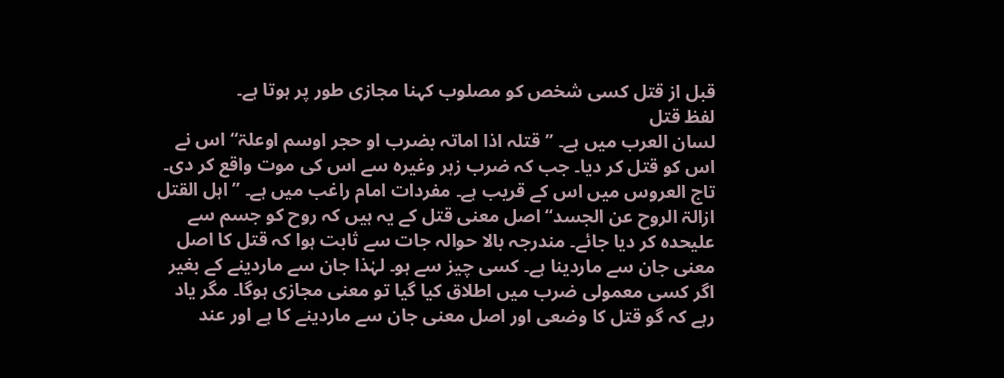قبل از قتل کسی شخص کو مصلوب کہنا مجازی طور پر ہوتا ہے۔
لفظ قتل
لسان العرب میں ہے۔ ’’قتلہ اذا اماتہ بضرب او حجر اوسم اوعلۃ‘‘ اس نے اس کو قتل کر دیا۔ جب کہ ضرب زہر وغیرہ سے اس کی موت واقع کر دی۔ تاج العروس میں اس کے قریب ہے۔ مفردات امام راغب میں ہے۔ ’’اہل القتل ازالۃ الروح عن الجسد‘‘ اصل معنی قتل کے یہ ہیں کہ روح کو جسم سے علیحدہ کر دیا جائے۔ مندرجہ بالا حوالہ جات سے ثابت ہوا کہ قتل کا اصل معنی جان سے ماردینا ہے۔ کسی چیز سے ہو۔ لہٰذا جان سے ماردینے کے بغیر اگر کسی معمولی ضرب میں اطلاق کیا گیا تو معنی مجازی ہوگا۔ مگر یاد رہے کہ گو قتل کا وضعی اور اصل معنی جان سے ماردینے کا ہے اور عند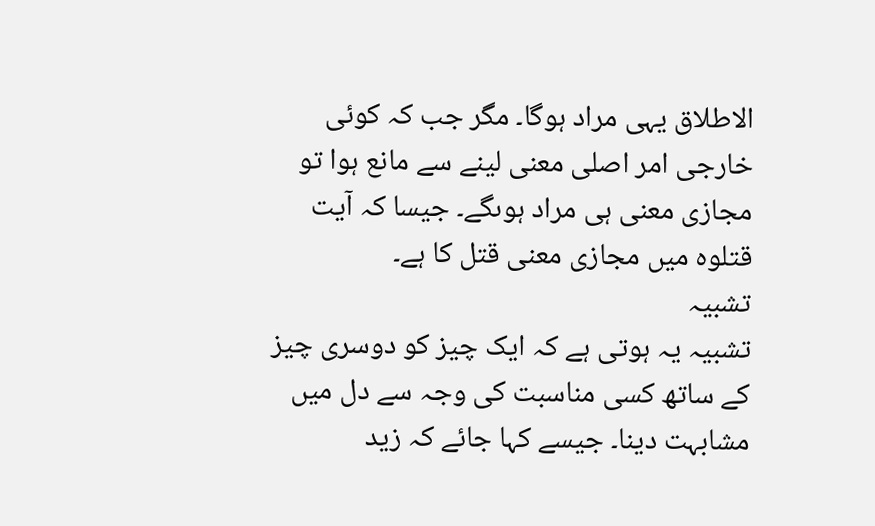الاطلاق یہی مراد ہوگا۔ مگر جب کہ کوئی خارجی امر اصلی معنی لینے سے مانع ہوا تو مجازی معنی ہی مراد ہوںگے۔ جیسا کہ آیت قتلوہ میں مجازی معنی قتل کا ہے۔
تشبیہ
تشبیہ یہ ہوتی ہے کہ ایک چیز کو دوسری چیز کے ساتھ کسی مناسبت کی وجہ سے دل میں مشابہت دینا۔ جیسے کہا جائے کہ زید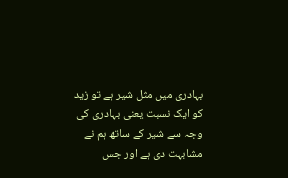بہادری میں مثل شیر ہے تو زید کو ایک نسبت یعنی بہادری کی وجہ سے شیر کے ساتھ ہم نے مشابہت دی ہے اور جس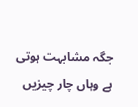جگہ مشابہت ہوتی ہے وہاں چار چیزیں